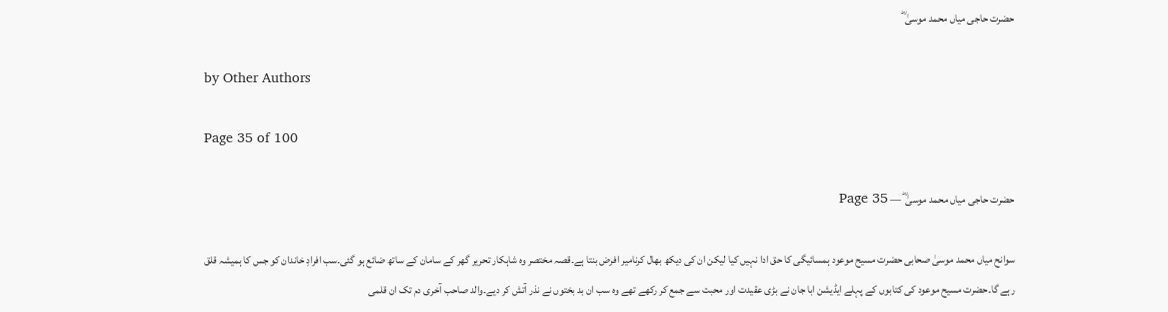حضرت حاجی میاں محمد موسیٰ ؓ

by Other Authors

Page 35 of 100

حضرت حاجی میاں محمد موسیٰ ؓ — Page 35

سوانح میاں محمد موسیٰ صحابی حضرت مسیح موعود ہمسائیگی کا حق ادا نہیں کیا لیکن ان کی دیکھ بھال کرنامیر افرض بنتا ہے۔قصہ مختصر وہ شاہکار تحریر گھر کے سامان کے ساتھ ضائع ہو گئی۔سب افرادِ خاندان کو جس کا ہمیشہ قلق رہے گا۔حضرت مسیح موعود کی کتابوں کے پہلے ایڈیشن ابا جان نے بڑی عقیدت اور محبت سے جمع کر رکھے تھے وہ سب ان بد بختوں نے نذر آتش کر دیے۔والد صاحب آخری دم تک ان قلمی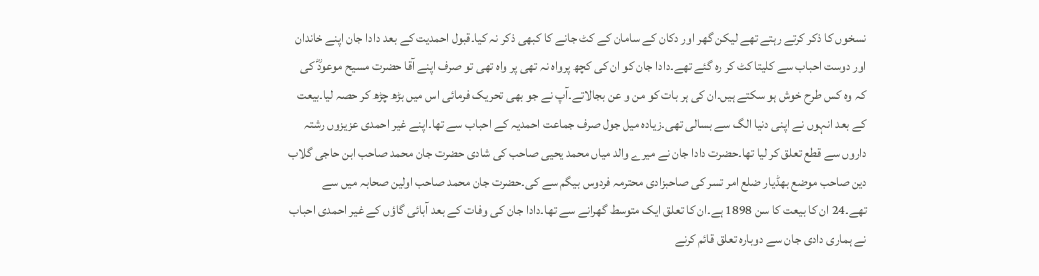نسخوں کا ذکر کرتے رہتے تھے لیکن گھر اور دکان کے سامان کے کٹ جانے کا کبھی ذکر نہ کیا۔قبول احمدیت کے بعد دادا جان اپنے خاندان اور دوست احباب سے کلیتا کٹ کر رہ گئے تھے۔دادا جان کو ان کی کچھ پرواہ نہ تھی پر واہ تھی تو صرف اپنے آقا حضرت مسیح موعودؓ کی کہ وہ کس طرح خوش ہو سکتے ہیں۔ان کی ہر بات کو من و عن بجالاتے۔آپ نے جو بھی تحریک فرمائی اس میں بڑھ چڑھ کر حصہ لیا۔بیعت کے بعد انہوں نے اپنی دنیا الگ سے بسالی تھی۔زیادہ میل جول صرف جماعت احمدیہ کے احباب سے تھا۔اپنے غیر احمدی عزیزوں رشتہ داروں سے قطع تعلق کر لیا تھا۔حضرت دادا جان نے میرے والد میاں محمد یحیی صاحب کی شادی حضرت جان محمد صاحب ابن حاجی گلاب دین صاحب موضع بھڈیار ضلع امر تسر کی صاحبزادی محترمہ فردوس بیگم سے کی۔حضرت جان محمد صاحب اولین صحابہ میں سے تھے۔24 ان کا بیعت کا سن 1898 ہے۔ان کا تعلق ایک متوسط گھرانے سے تھا۔دادا جان کی وفات کے بعد آبائی گاؤں کے غیر احمدی احباب نے ہماری دادی جان سے دوبارہ تعلق قائم کرنے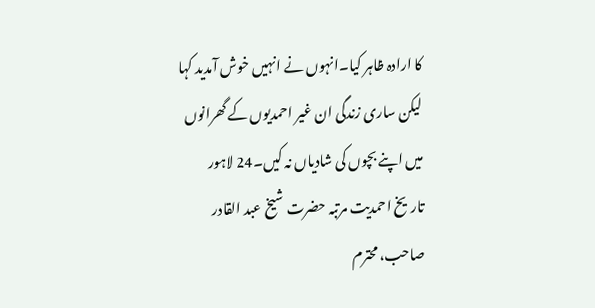کا ارادہ ظاہر کیا۔انہوں نے انہیں خوش آمدید کہا لیکن ساری زندگی ان غیر احمدیوں کے گھرانوں میں اپنے بچوں کی شادیاں نہ کیں۔24 لاہور تاریخ احمدیت مرتبہ حضرت شیخ عبد القادر صاحب، محترم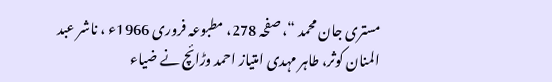مستری جان محمد “، صفحہ 278، مطبوعہ فروری 1966ء ، ناشر عبد المنان کوثر، طاہر مہدی امتیاز احمد وڑائچ نے ضیاء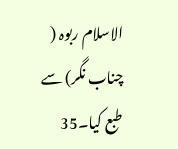الاسلام ربوہ ( چناب نگر) سے طبع کیا۔35